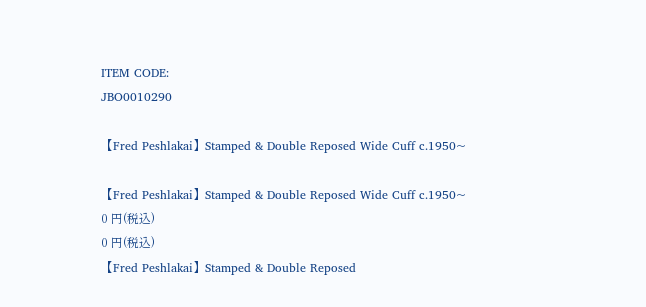ITEM CODE:
JBO0010290

【Fred Peshlakai】Stamped & Double Reposed Wide Cuff c.1950~

【Fred Peshlakai】Stamped & Double Reposed Wide Cuff c.1950~
0 円(税込)
0 円(税込)
【Fred Peshlakai】Stamped & Double Reposed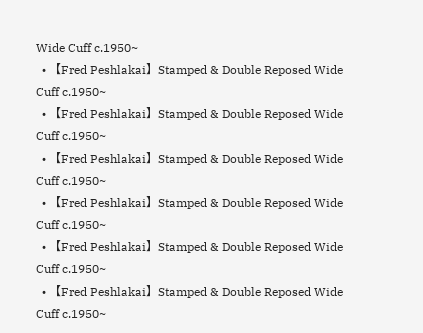Wide Cuff c.1950~
  • 【Fred Peshlakai】Stamped & Double Reposed Wide Cuff c.1950~
  • 【Fred Peshlakai】Stamped & Double Reposed Wide Cuff c.1950~
  • 【Fred Peshlakai】Stamped & Double Reposed Wide Cuff c.1950~
  • 【Fred Peshlakai】Stamped & Double Reposed Wide Cuff c.1950~
  • 【Fred Peshlakai】Stamped & Double Reposed Wide Cuff c.1950~
  • 【Fred Peshlakai】Stamped & Double Reposed Wide Cuff c.1950~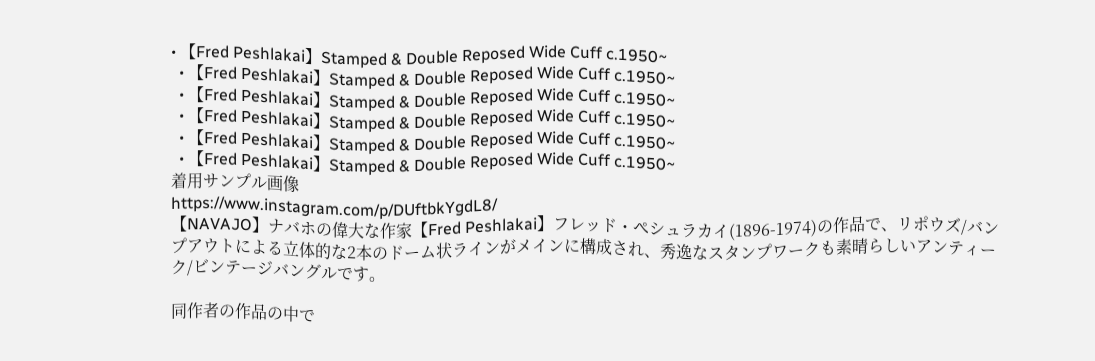• 【Fred Peshlakai】Stamped & Double Reposed Wide Cuff c.1950~
  • 【Fred Peshlakai】Stamped & Double Reposed Wide Cuff c.1950~
  • 【Fred Peshlakai】Stamped & Double Reposed Wide Cuff c.1950~
  • 【Fred Peshlakai】Stamped & Double Reposed Wide Cuff c.1950~
  • 【Fred Peshlakai】Stamped & Double Reposed Wide Cuff c.1950~
  • 【Fred Peshlakai】Stamped & Double Reposed Wide Cuff c.1950~
着用サンプル画像
https://www.instagram.com/p/DUftbkYgdL8/
【NAVAJO】ナバホの偉大な作家【Fred Peshlakai】フレッド・ぺシュラカイ(1896-1974)の作品で、リポウズ/バンプアウトによる立体的な2本のドーム状ラインがメインに構成され、秀逸なスタンプワークも素晴らしいアンティーク/ビンテージバングルです。

同作者の作品の中で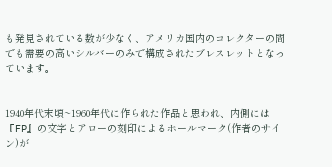も発見されている数が少なく、アメリカ国内のコレクターの間でも需要の高いシルバーのみで構成されたブレスレットとなっています。


1940年代末頃~1960年代に作られた作品と思われ、内側には『FP』の文字とアローの刻印によるホールマーク(作者のサイン)が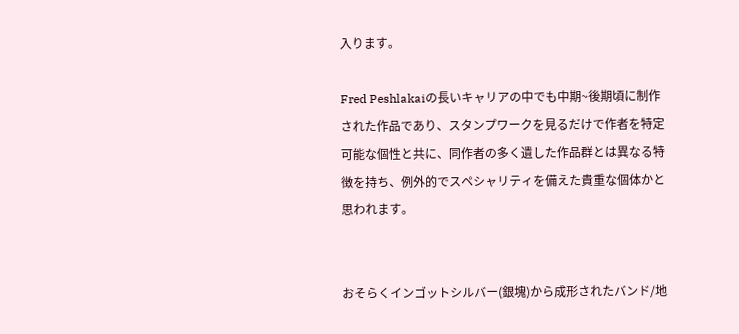入ります。

Fred Peshlakaiの長いキャリアの中でも中期~後期頃に制作された作品であり、スタンプワークを見るだけで作者を特定可能な個性と共に、同作者の多く遺した作品群とは異なる特徴を持ち、例外的でスペシャリティを備えた貴重な個体かと思われます。


おそらくインゴットシルバー(銀塊)から成形されたバンド/地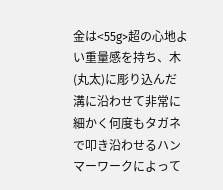金は<55g>超の心地よい重量感を持ち、木(丸太)に彫り込んだ溝に沿わせて非常に細かく何度もタガネで叩き沿わせるハンマーワークによって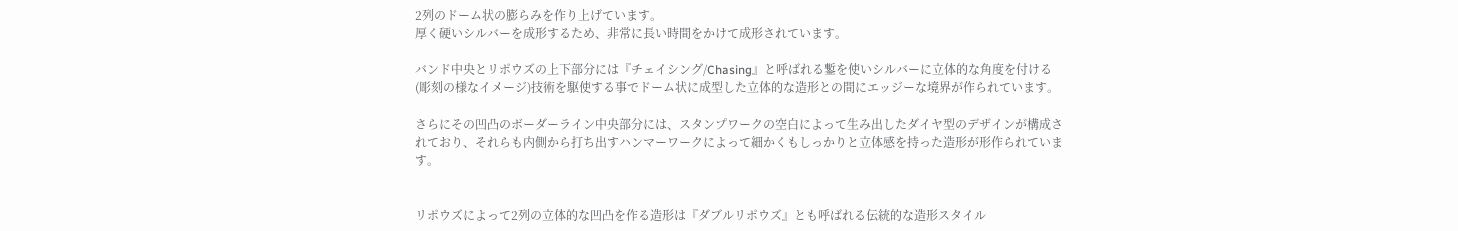2列のドーム状の膨らみを作り上げています。
厚く硬いシルバーを成形するため、非常に長い時間をかけて成形されています。

バンド中央とリポウズの上下部分には『チェイシング/Chasing』と呼ばれる鏨を使いシルバーに立体的な角度を付ける(彫刻の様なイメージ)技術を駆使する事でドーム状に成型した立体的な造形との間にエッジーな境界が作られています。

さらにその凹凸のボーダーライン中央部分には、スタンプワークの空白によって生み出したダイヤ型のデザインが構成されており、それらも内側から打ち出すハンマーワークによって細かくもしっかりと立体感を持った造形が形作られています。


リポウズによって2列の立体的な凹凸を作る造形は『ダブルリポウズ』とも呼ばれる伝統的な造形スタイル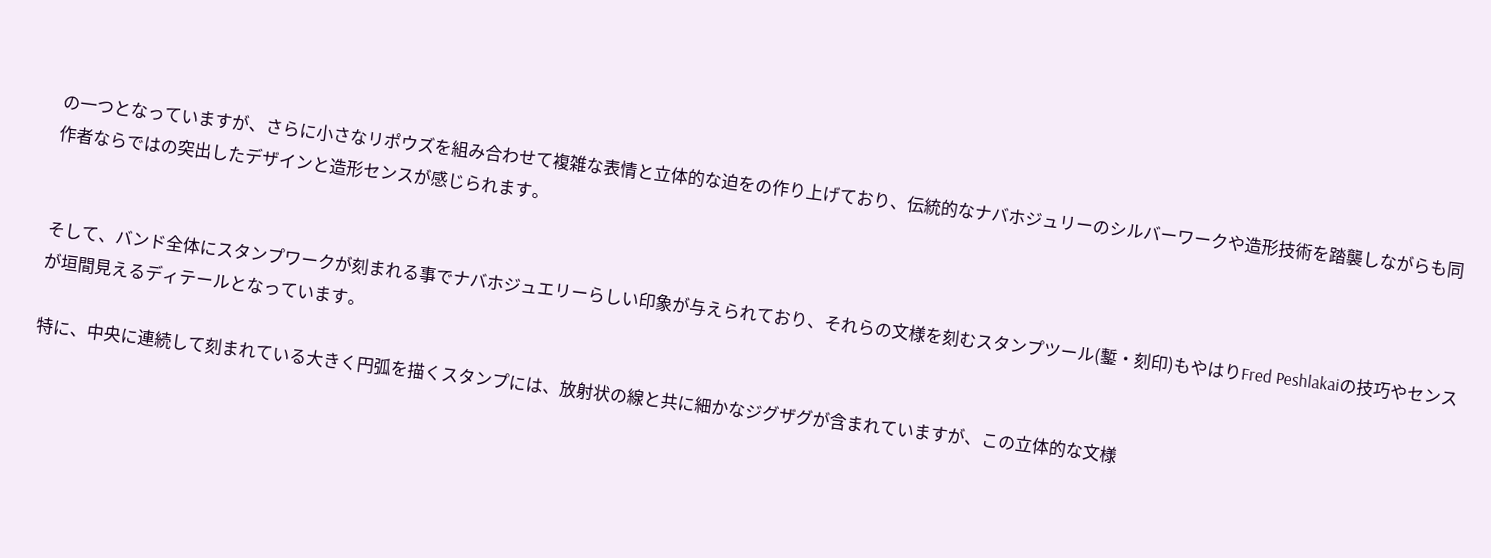の一つとなっていますが、さらに小さなリポウズを組み合わせて複雑な表情と立体的な迫をの作り上げており、伝統的なナバホジュリーのシルバーワークや造形技術を踏襲しながらも同作者ならではの突出したデザインと造形センスが感じられます。


そして、バンド全体にスタンプワークが刻まれる事でナバホジュエリーらしい印象が与えられており、それらの文様を刻むスタンプツール(鏨・刻印)もやはりFred Peshlakaiの技巧やセンスが垣間見えるディテールとなっています。

特に、中央に連続して刻まれている大きく円弧を描くスタンプには、放射状の線と共に細かなジグザグが含まれていますが、この立体的な文様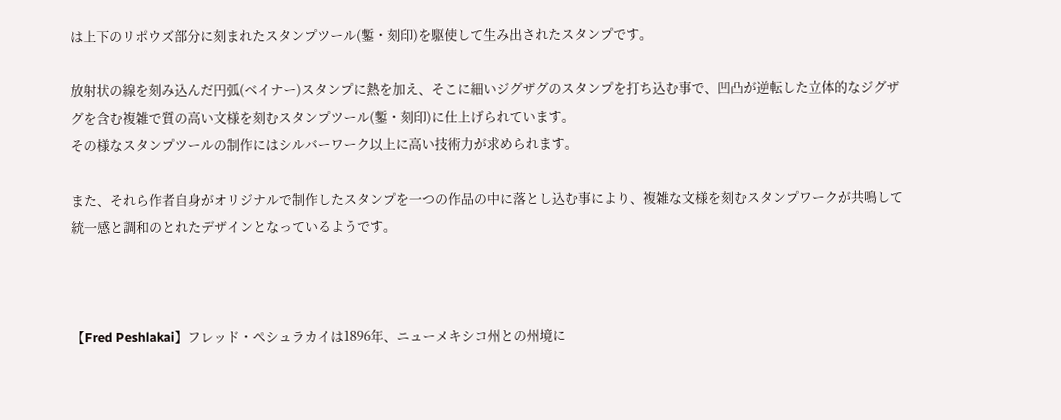は上下のリポウズ部分に刻まれたスタンプツール(鏨・刻印)を駆使して生み出されたスタンプです。

放射状の線を刻み込んだ円弧(ベイナー)スタンプに熱を加え、そこに細いジグザグのスタンプを打ち込む事で、凹凸が逆転した立体的なジグザグを含む複雑で質の高い文様を刻むスタンプツール(鏨・刻印)に仕上げられています。
その様なスタンプツールの制作にはシルバーワーク以上に高い技術力が求められます。

また、それら作者自身がオリジナルで制作したスタンプを一つの作品の中に落とし込む事により、複雑な文様を刻むスタンプワークが共鳴して統一感と調和のとれたデザインとなっているようです。



【Fred Peshlakai】フレッド・ぺシュラカイは1896年、ニューメキシコ州との州境に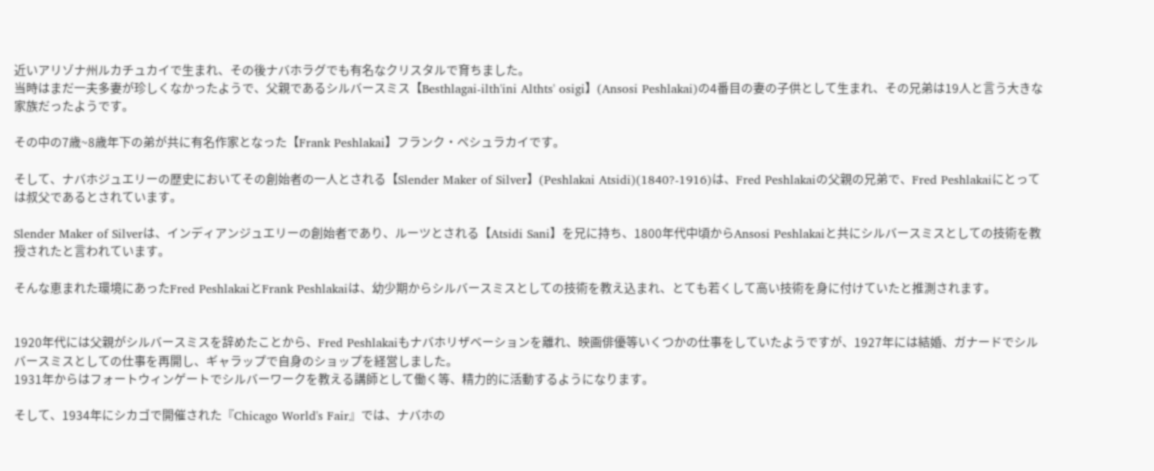近いアリゾナ州ルカチュカイで生まれ、その後ナバホラグでも有名なクリスタルで育ちました。
当時はまだ一夫多妻が珍しくなかったようで、父親であるシルバースミス【Besthlagai-ilth'ini Althts' osigi】(Ansosi Peshlakai)の4番目の妻の子供として生まれ、その兄弟は19人と言う大きな家族だったようです。

その中の7歳~8歳年下の弟が共に有名作家となった【Frank Peshlakai】フランク・ペシュラカイです。

そして、ナバホジュエリーの歴史においてその創始者の一人とされる【Slender Maker of Silver】(Peshlakai Atsidi)(1840?-1916)は、Fred Peshlakaiの父親の兄弟で、Fred Peshlakaiにとっては叔父であるとされています。

Slender Maker of Silverは、インディアンジュエリーの創始者であり、ルーツとされる【Atsidi Sani】を兄に持ち、1800年代中頃からAnsosi Peshlakaiと共にシルバースミスとしての技術を教授されたと言われています。

そんな恵まれた環境にあったFred PeshlakaiとFrank Peshlakaiは、幼少期からシルバースミスとしての技術を教え込まれ、とても若くして高い技術を身に付けていたと推測されます。


1920年代には父親がシルバースミスを辞めたことから、Fred Peshlakaiもナバホリザベーションを離れ、映画俳優等いくつかの仕事をしていたようですが、1927年には結婚、ガナードでシルバースミスとしての仕事を再開し、ギャラップで自身のショップを経営しました。
1931年からはフォートウィンゲートでシルバーワークを教える講師として働く等、精力的に活動するようになります。

そして、1934年にシカゴで開催された『Chicago World's Fair』では、ナバホの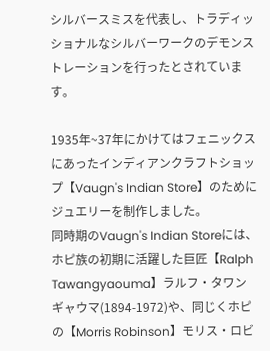シルバースミスを代表し、トラディッショナルなシルバーワークのデモンストレーションを行ったとされています。

1935年~37年にかけてはフェニックスにあったインディアンクラフトショップ【Vaugn's Indian Store】のためにジュエリーを制作しました。
同時期のVaugn's Indian Storeには、ホピ族の初期に活躍した巨匠【Ralph Tawangyaouma】ラルフ・タワンギャウマ(1894-1972)や、同じくホピの【Morris Robinson】モリス・ロビ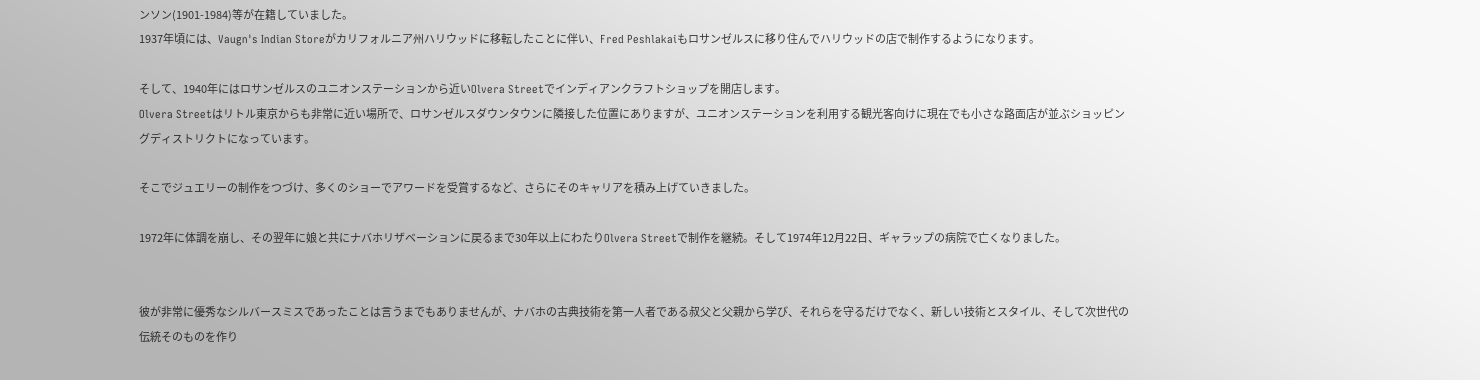ンソン(1901-1984)等が在籍していました。
1937年頃には、Vaugn's Indian Storeがカリフォルニア州ハリウッドに移転したことに伴い、Fred Peshlakaiもロサンゼルスに移り住んでハリウッドの店で制作するようになります。

そして、1940年にはロサンゼルスのユニオンステーションから近いOlvera Streetでインディアンクラフトショップを開店します。
Olvera Streetはリトル東京からも非常に近い場所で、ロサンゼルスダウンタウンに隣接した位置にありますが、ユニオンステーションを利用する観光客向けに現在でも小さな路面店が並ぶショッピングディストリクトになっています。

そこでジュエリーの制作をつづけ、多くのショーでアワードを受賞するなど、さらにそのキャリアを積み上げていきました。

1972年に体調を崩し、その翌年に娘と共にナバホリザベーションに戻るまで30年以上にわたりOlvera Streetで制作を継続。そして1974年12月22日、ギャラップの病院で亡くなりました。


彼が非常に優秀なシルバースミスであったことは言うまでもありませんが、ナバホの古典技術を第一人者である叔父と父親から学び、それらを守るだけでなく、新しい技術とスタイル、そして次世代の伝統そのものを作り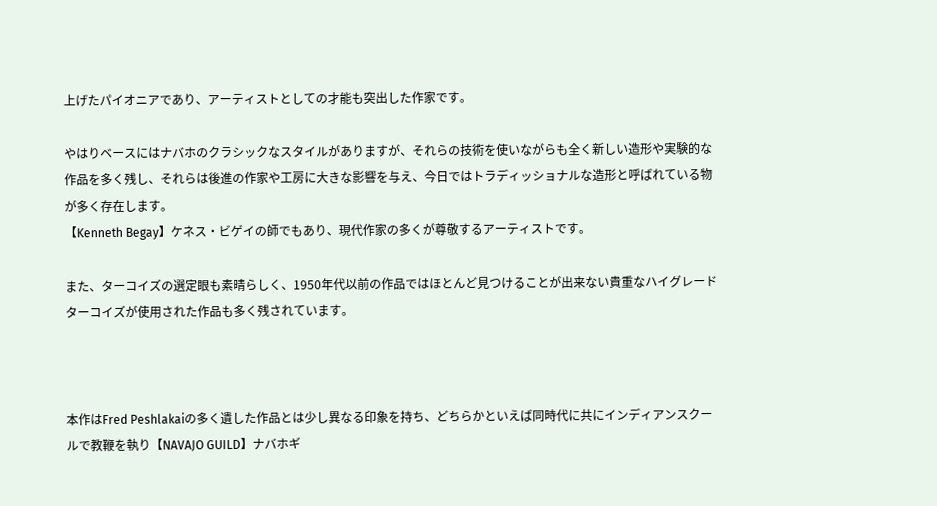上げたパイオニアであり、アーティストとしての才能も突出した作家です。

やはりベースにはナバホのクラシックなスタイルがありますが、それらの技術を使いながらも全く新しい造形や実験的な作品を多く残し、それらは後進の作家や工房に大きな影響を与え、今日ではトラディッショナルな造形と呼ばれている物が多く存在します。
【Kenneth Begay】ケネス・ビゲイの師でもあり、現代作家の多くが尊敬するアーティストです。

また、ターコイズの選定眼も素晴らしく、1950年代以前の作品ではほとんど見つけることが出来ない貴重なハイグレードターコイズが使用された作品も多く残されています。



本作はFred Peshlakaiの多く遺した作品とは少し異なる印象を持ち、どちらかといえば同時代に共にインディアンスクールで教鞭を執り【NAVAJO GUILD】ナバホギ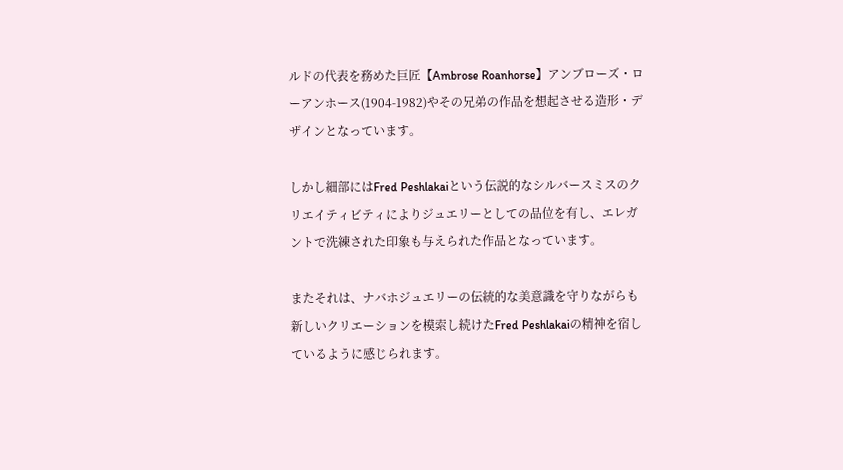ルドの代表を務めた巨匠【Ambrose Roanhorse】アンブローズ・ローアンホース(1904-1982)やその兄弟の作品を想起させる造形・デザインとなっています。

しかし細部にはFred Peshlakaiという伝説的なシルバースミスのクリエイティビティによりジュエリーとしての品位を有し、エレガントで洗練された印象も与えられた作品となっています。

またそれは、ナバホジュエリーの伝統的な美意識を守りながらも新しいクリエーションを模索し続けたFred Peshlakaiの精神を宿しているように感じられます。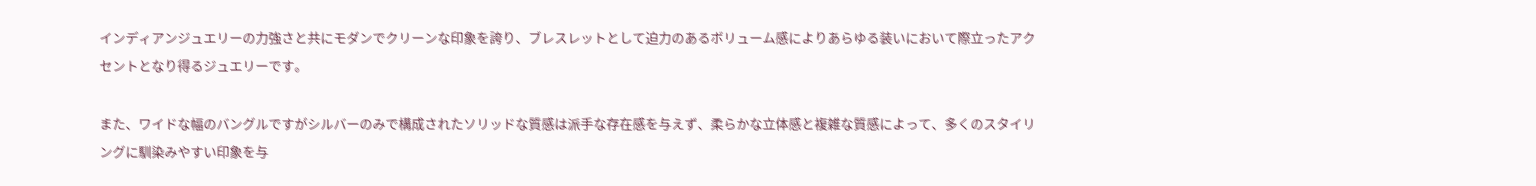インディアンジュエリーの力強さと共にモダンでクリーンな印象を誇り、ブレスレットとして迫力のあるボリューム感によりあらゆる装いにおいて際立ったアクセントとなり得るジュエリーです。

また、ワイドな幅のバングルですがシルバーのみで構成されたソリッドな質感は派手な存在感を与えず、柔らかな立体感と複雑な質感によって、多くのスタイリングに馴染みやすい印象を与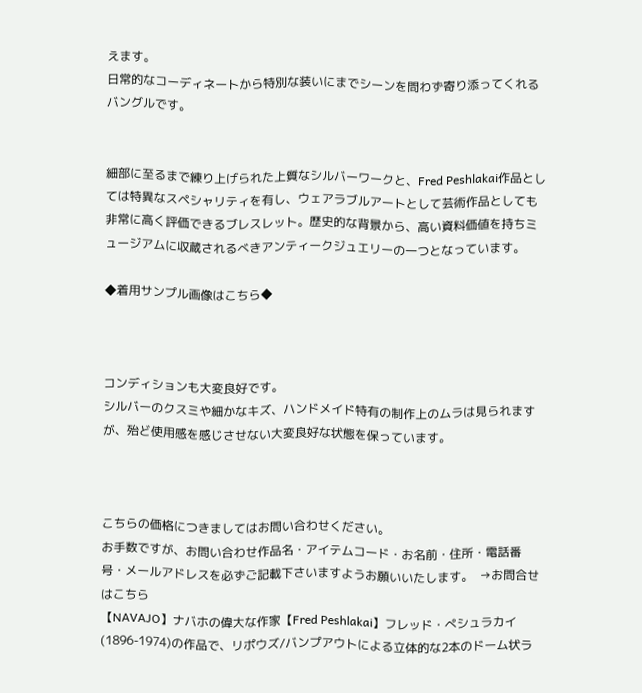えます。
日常的なコーディネートから特別な装いにまでシーンを問わず寄り添ってくれるバングルです。


細部に至るまで練り上げられた上質なシルバーワークと、Fred Peshlakai作品としては特異なスペシャリティを有し、ウェアラブルアートとして芸術作品としても非常に高く評価できるブレスレット。歴史的な背景から、高い資料価値を持ちミュージアムに収蔵されるべきアンティークジュエリーの一つとなっています。

◆着用サンプル画像はこちら◆



コンディションも大変良好です。
シルバーのクスミや細かなキズ、ハンドメイド特有の制作上のムラは見られますが、殆ど使用感を感じさせない大変良好な状態を保っています。



こちらの価格につきましてはお問い合わせください。
お手数ですが、お問い合わせ作品名・アイテムコード・お名前・住所・電話番号・メールアドレスを必ずご記載下さいますようお願いいたします。  →お問合せはこちら
【NAVAJO】ナバホの偉大な作家【Fred Peshlakai】フレッド・ぺシュラカイ(1896-1974)の作品で、リポウズ/バンプアウトによる立体的な2本のドーム状ラ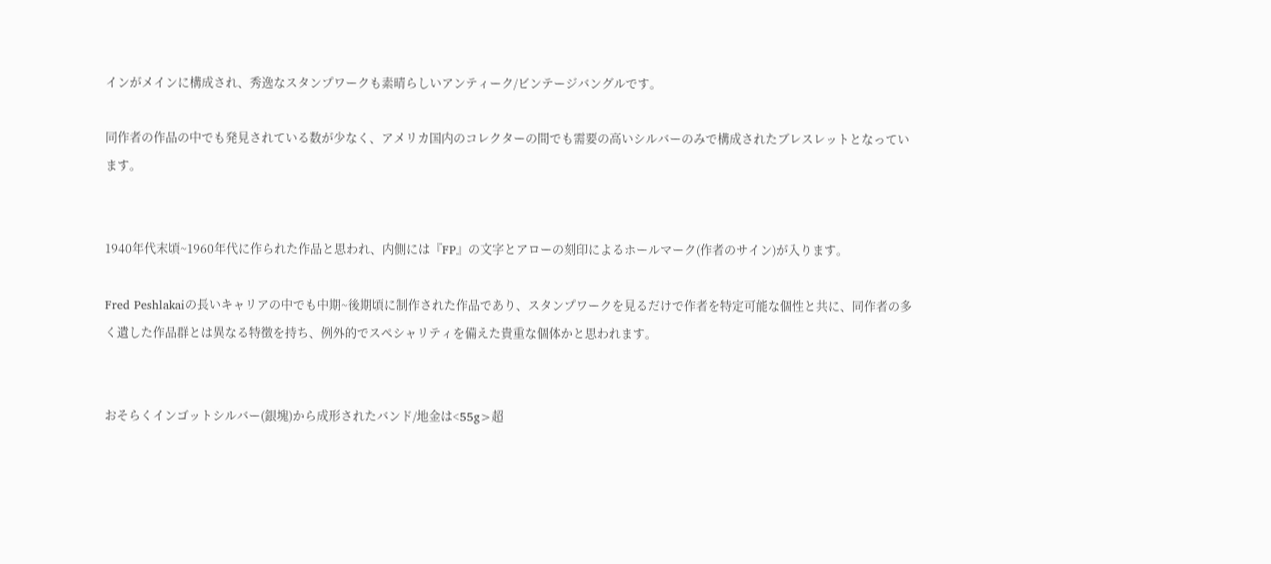インがメインに構成され、秀逸なスタンプワークも素晴らしいアンティーク/ビンテージバングルです。

同作者の作品の中でも発見されている数が少なく、アメリカ国内のコレクターの間でも需要の高いシルバーのみで構成されたブレスレットとなっています。


1940年代末頃~1960年代に作られた作品と思われ、内側には『FP』の文字とアローの刻印によるホールマーク(作者のサイン)が入ります。

Fred Peshlakaiの長いキャリアの中でも中期~後期頃に制作された作品であり、スタンプワークを見るだけで作者を特定可能な個性と共に、同作者の多く遺した作品群とは異なる特徴を持ち、例外的でスペシャリティを備えた貴重な個体かと思われます。


おそらくインゴットシルバー(銀塊)から成形されたバンド/地金は<55g>超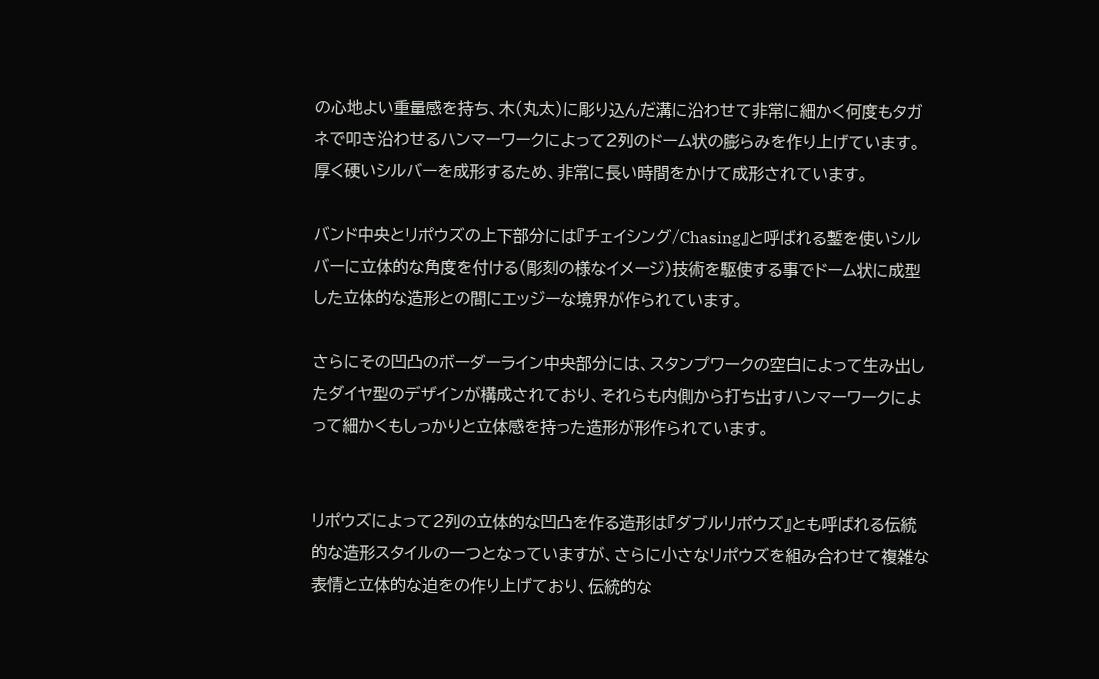の心地よい重量感を持ち、木(丸太)に彫り込んだ溝に沿わせて非常に細かく何度もタガネで叩き沿わせるハンマーワークによって2列のドーム状の膨らみを作り上げています。
厚く硬いシルバーを成形するため、非常に長い時間をかけて成形されています。

バンド中央とリポウズの上下部分には『チェイシング/Chasing』と呼ばれる鏨を使いシルバーに立体的な角度を付ける(彫刻の様なイメージ)技術を駆使する事でドーム状に成型した立体的な造形との間にエッジーな境界が作られています。

さらにその凹凸のボーダーライン中央部分には、スタンプワークの空白によって生み出したダイヤ型のデザインが構成されており、それらも内側から打ち出すハンマーワークによって細かくもしっかりと立体感を持った造形が形作られています。


リポウズによって2列の立体的な凹凸を作る造形は『ダブルリポウズ』とも呼ばれる伝統的な造形スタイルの一つとなっていますが、さらに小さなリポウズを組み合わせて複雑な表情と立体的な迫をの作り上げており、伝統的な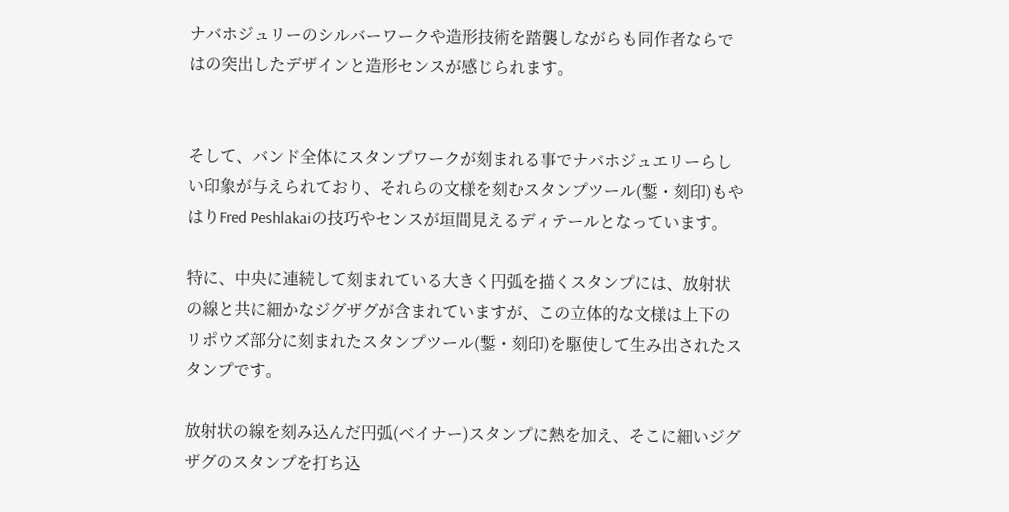ナバホジュリーのシルバーワークや造形技術を踏襲しながらも同作者ならではの突出したデザインと造形センスが感じられます。


そして、バンド全体にスタンプワークが刻まれる事でナバホジュエリーらしい印象が与えられており、それらの文様を刻むスタンプツール(鏨・刻印)もやはりFred Peshlakaiの技巧やセンスが垣間見えるディテールとなっています。

特に、中央に連続して刻まれている大きく円弧を描くスタンプには、放射状の線と共に細かなジグザグが含まれていますが、この立体的な文様は上下のリポウズ部分に刻まれたスタンプツール(鏨・刻印)を駆使して生み出されたスタンプです。

放射状の線を刻み込んだ円弧(ベイナー)スタンプに熱を加え、そこに細いジグザグのスタンプを打ち込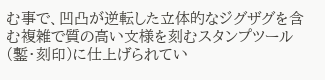む事で、凹凸が逆転した立体的なジグザグを含む複雑で質の高い文様を刻むスタンプツール(鏨・刻印)に仕上げられてい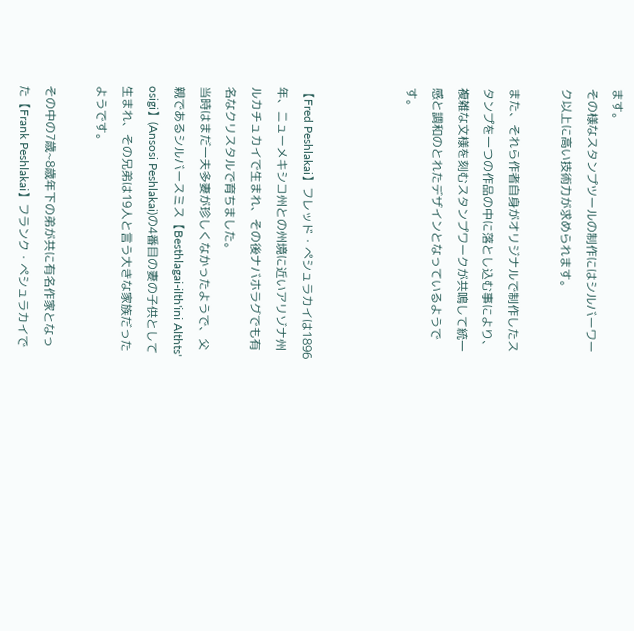ます。
その様なスタンプツールの制作にはシルバーワーク以上に高い技術力が求められます。

また、それら作者自身がオリジナルで制作したスタンプを一つの作品の中に落とし込む事により、複雑な文様を刻むスタンプワークが共鳴して統一感と調和のとれたデザインとなっているようです。



【Fred Peshlakai】フレッド・ぺシュラカイは1896年、ニューメキシコ州との州境に近いアリゾナ州ルカチュカイで生まれ、その後ナバホラグでも有名なクリスタルで育ちました。
当時はまだ一夫多妻が珍しくなかったようで、父親であるシルバースミス【Besthlagai-ilth'ini Althts' osigi】(Ansosi Peshlakai)の4番目の妻の子供として生まれ、その兄弟は19人と言う大きな家族だったようです。

その中の7歳~8歳年下の弟が共に有名作家となった【Frank Peshlakai】フランク・ペシュラカイで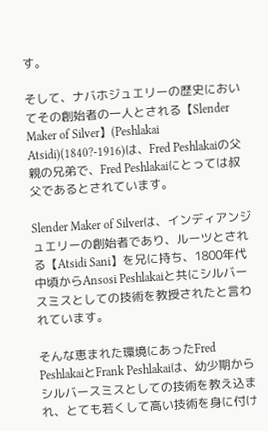す。

そして、ナバホジュエリーの歴史においてその創始者の一人とされる【Slender Maker of Silver】(Peshlakai Atsidi)(1840?-1916)は、Fred Peshlakaiの父親の兄弟で、Fred Peshlakaiにとっては叔父であるとされています。

Slender Maker of Silverは、インディアンジュエリーの創始者であり、ルーツとされる【Atsidi Sani】を兄に持ち、1800年代中頃からAnsosi Peshlakaiと共にシルバースミスとしての技術を教授されたと言われています。

そんな恵まれた環境にあったFred PeshlakaiとFrank Peshlakaiは、幼少期からシルバースミスとしての技術を教え込まれ、とても若くして高い技術を身に付け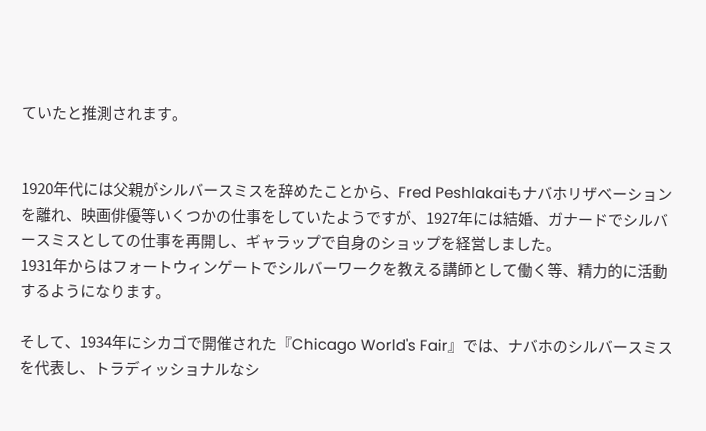ていたと推測されます。


1920年代には父親がシルバースミスを辞めたことから、Fred Peshlakaiもナバホリザベーションを離れ、映画俳優等いくつかの仕事をしていたようですが、1927年には結婚、ガナードでシルバースミスとしての仕事を再開し、ギャラップで自身のショップを経営しました。
1931年からはフォートウィンゲートでシルバーワークを教える講師として働く等、精力的に活動するようになります。

そして、1934年にシカゴで開催された『Chicago World's Fair』では、ナバホのシルバースミスを代表し、トラディッショナルなシ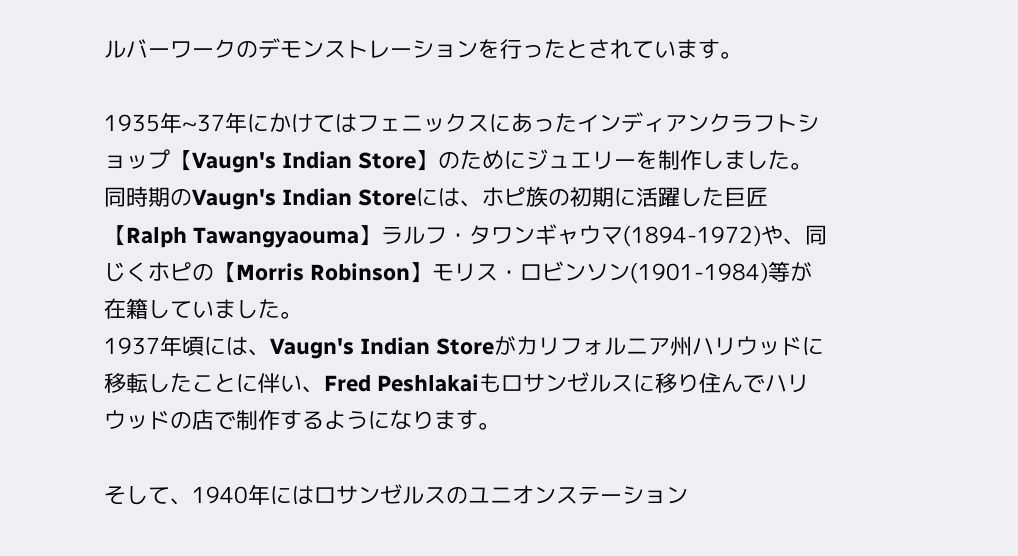ルバーワークのデモンストレーションを行ったとされています。

1935年~37年にかけてはフェニックスにあったインディアンクラフトショップ【Vaugn's Indian Store】のためにジュエリーを制作しました。
同時期のVaugn's Indian Storeには、ホピ族の初期に活躍した巨匠【Ralph Tawangyaouma】ラルフ・タワンギャウマ(1894-1972)や、同じくホピの【Morris Robinson】モリス・ロビンソン(1901-1984)等が在籍していました。
1937年頃には、Vaugn's Indian Storeがカリフォルニア州ハリウッドに移転したことに伴い、Fred Peshlakaiもロサンゼルスに移り住んでハリウッドの店で制作するようになります。

そして、1940年にはロサンゼルスのユニオンステーション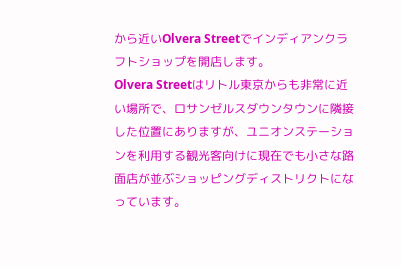から近いOlvera Streetでインディアンクラフトショップを開店します。
Olvera Streetはリトル東京からも非常に近い場所で、ロサンゼルスダウンタウンに隣接した位置にありますが、ユニオンステーションを利用する観光客向けに現在でも小さな路面店が並ぶショッピングディストリクトになっています。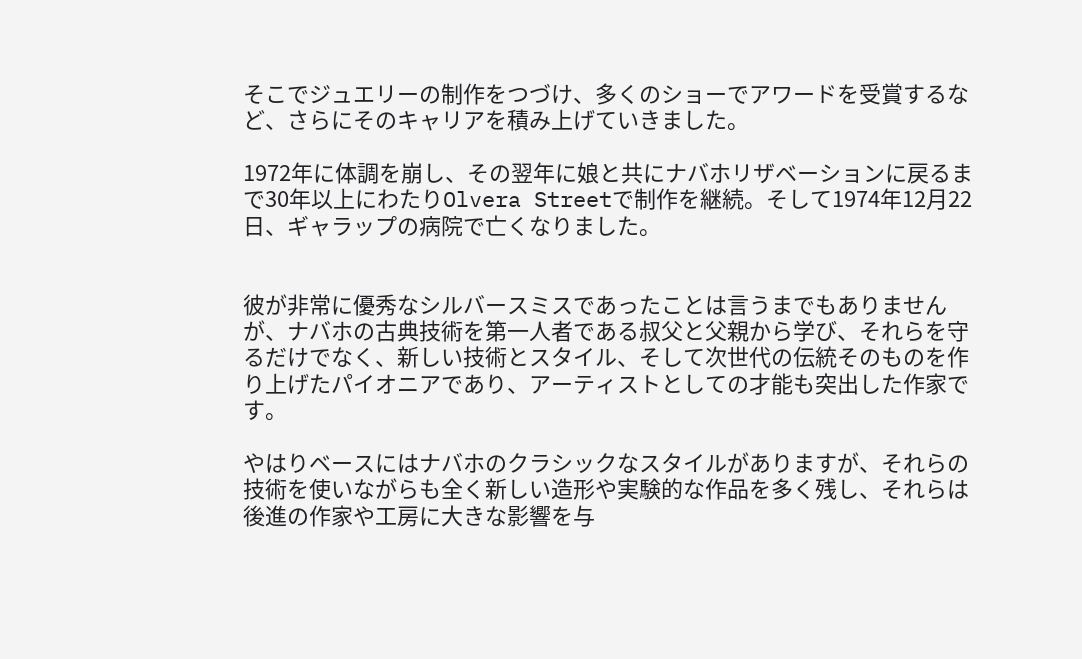そこでジュエリーの制作をつづけ、多くのショーでアワードを受賞するなど、さらにそのキャリアを積み上げていきました。

1972年に体調を崩し、その翌年に娘と共にナバホリザベーションに戻るまで30年以上にわたりOlvera Streetで制作を継続。そして1974年12月22日、ギャラップの病院で亡くなりました。


彼が非常に優秀なシルバースミスであったことは言うまでもありませんが、ナバホの古典技術を第一人者である叔父と父親から学び、それらを守るだけでなく、新しい技術とスタイル、そして次世代の伝統そのものを作り上げたパイオニアであり、アーティストとしての才能も突出した作家です。

やはりベースにはナバホのクラシックなスタイルがありますが、それらの技術を使いながらも全く新しい造形や実験的な作品を多く残し、それらは後進の作家や工房に大きな影響を与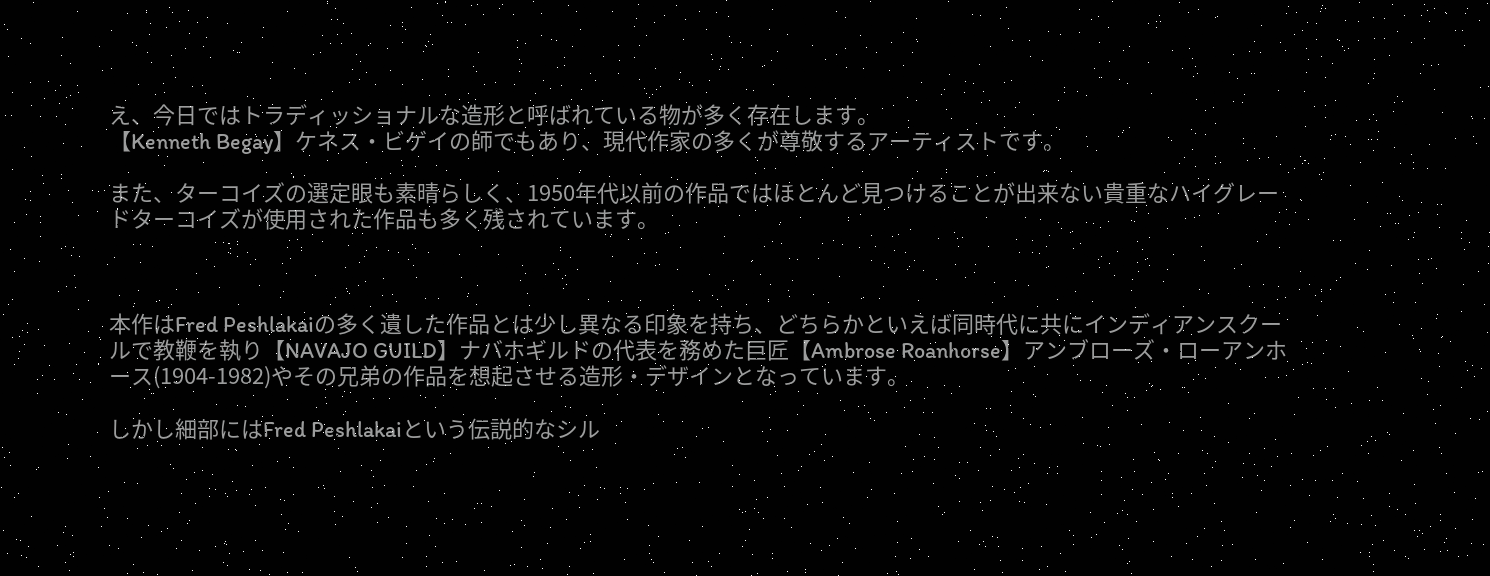え、今日ではトラディッショナルな造形と呼ばれている物が多く存在します。
【Kenneth Begay】ケネス・ビゲイの師でもあり、現代作家の多くが尊敬するアーティストです。

また、ターコイズの選定眼も素晴らしく、1950年代以前の作品ではほとんど見つけることが出来ない貴重なハイグレードターコイズが使用された作品も多く残されています。



本作はFred Peshlakaiの多く遺した作品とは少し異なる印象を持ち、どちらかといえば同時代に共にインディアンスクールで教鞭を執り【NAVAJO GUILD】ナバホギルドの代表を務めた巨匠【Ambrose Roanhorse】アンブローズ・ローアンホース(1904-1982)やその兄弟の作品を想起させる造形・デザインとなっています。

しかし細部にはFred Peshlakaiという伝説的なシル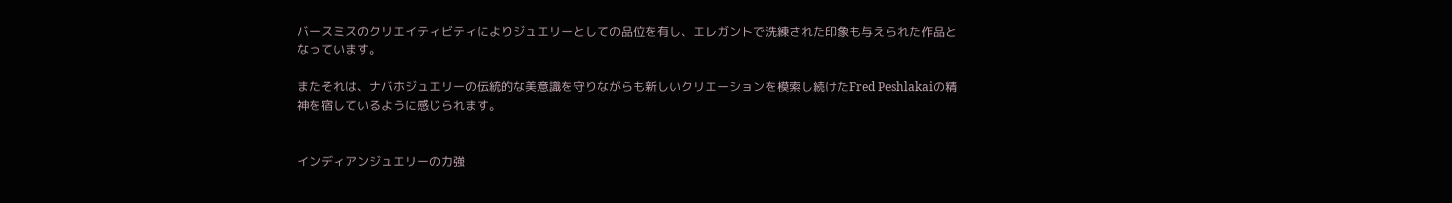バースミスのクリエイティビティによりジュエリーとしての品位を有し、エレガントで洗練された印象も与えられた作品となっています。

またそれは、ナバホジュエリーの伝統的な美意識を守りながらも新しいクリエーションを模索し続けたFred Peshlakaiの精神を宿しているように感じられます。


インディアンジュエリーの力強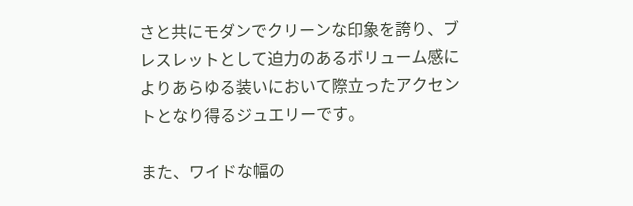さと共にモダンでクリーンな印象を誇り、ブレスレットとして迫力のあるボリューム感によりあらゆる装いにおいて際立ったアクセントとなり得るジュエリーです。

また、ワイドな幅の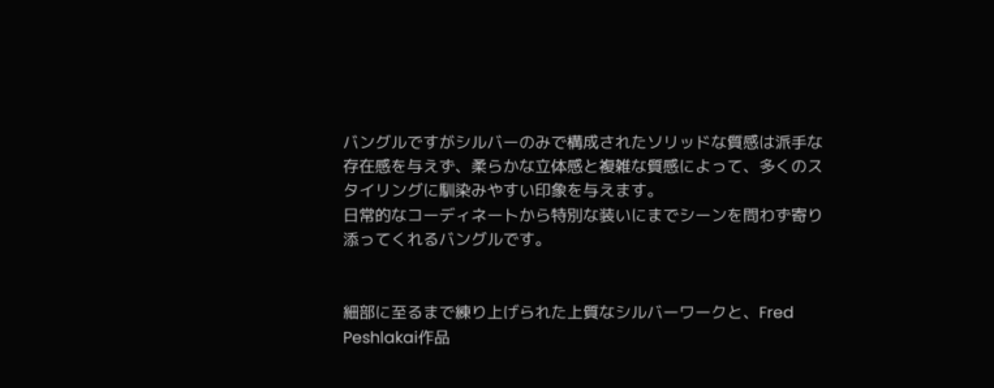バングルですがシルバーのみで構成されたソリッドな質感は派手な存在感を与えず、柔らかな立体感と複雑な質感によって、多くのスタイリングに馴染みやすい印象を与えます。
日常的なコーディネートから特別な装いにまでシーンを問わず寄り添ってくれるバングルです。


細部に至るまで練り上げられた上質なシルバーワークと、Fred Peshlakai作品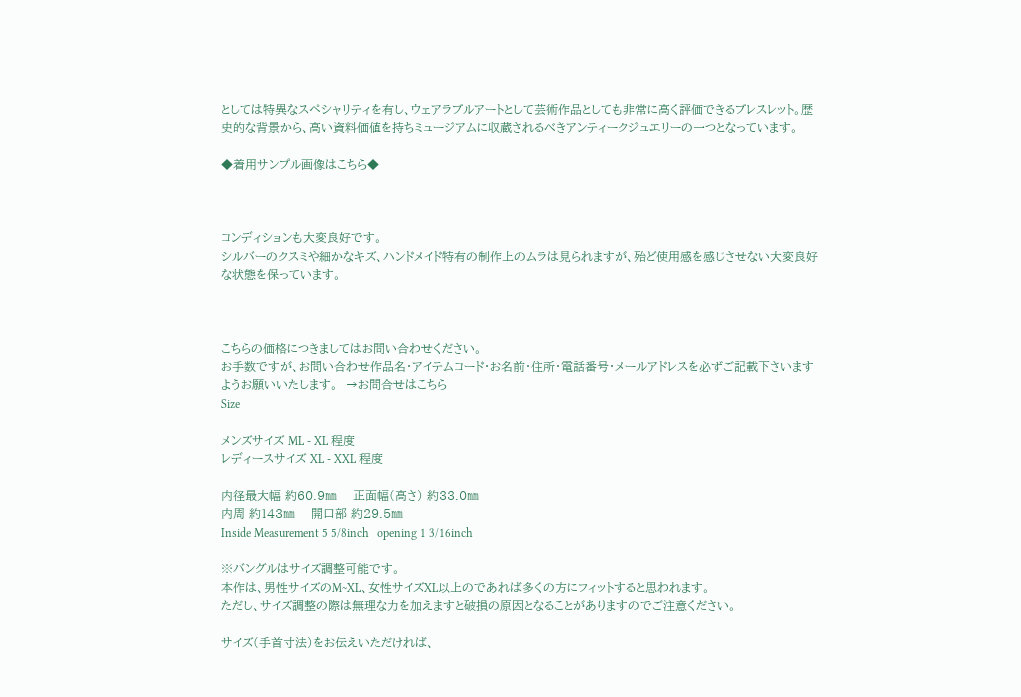としては特異なスペシャリティを有し、ウェアラブルアートとして芸術作品としても非常に高く評価できるブレスレット。歴史的な背景から、高い資料価値を持ちミュージアムに収蔵されるべきアンティークジュエリーの一つとなっています。

◆着用サンプル画像はこちら◆



コンディションも大変良好です。
シルバーのクスミや細かなキズ、ハンドメイド特有の制作上のムラは見られますが、殆ど使用感を感じさせない大変良好な状態を保っています。



こちらの価格につきましてはお問い合わせください。
お手数ですが、お問い合わせ作品名・アイテムコード・お名前・住所・電話番号・メールアドレスを必ずご記載下さいますようお願いいたします。  →お問合せはこちら
Size

メンズサイズ ML - XL 程度
レディースサイズ XL - XXL 程度

内径最大幅 約60.9㎜    正面幅(高さ) 約33.0㎜
内周 約143㎜    開口部 約29.5㎜
Inside Measurement 5 5/8inch   opening 1 3/16inch

※バングルはサイズ調整可能です。
本作は、男性サイズのM~XL、女性サイズXL以上のであれば多くの方にフィットすると思われます。
ただし、サイズ調整の際は無理な力を加えますと破損の原因となることがありますのでご注意ください。

サイズ(手首寸法)をお伝えいただければ、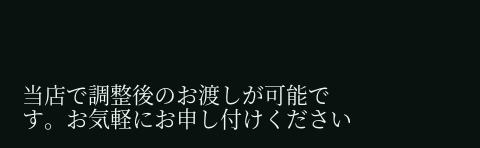当店で調整後のお渡しが可能です。お気軽にお申し付けください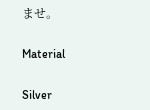ませ。

Material

Silver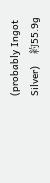(probably Ingot Silver)    約55.9g